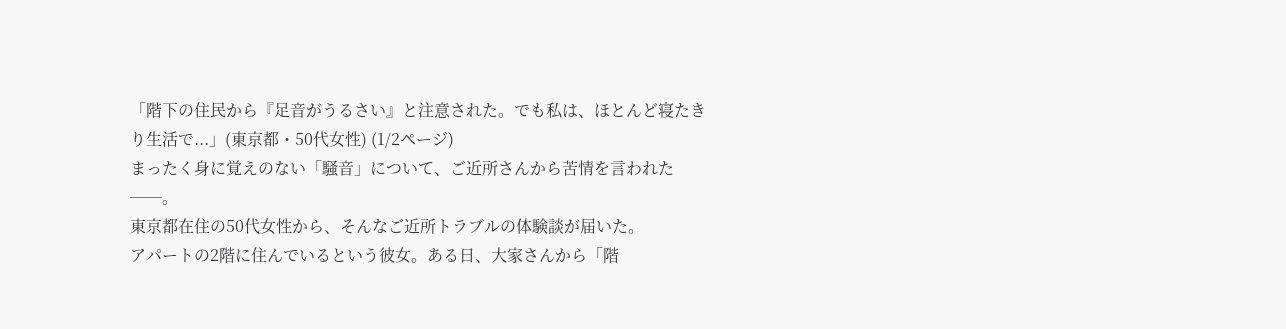「階下の住民から『足音がうるさい』と注意された。でも私は、ほとんど寝たきり生活で...」(東京都・50代女性) (1/2ページ)
まったく身に覚えのない「騒音」について、ご近所さんから苦情を言われた──。
東京都在住の50代女性から、そんなご近所トラブルの体験談が届いた。
アパートの2階に住んでいるという彼女。ある日、大家さんから「階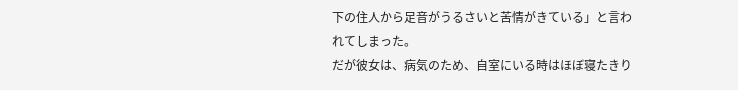下の住人から足音がうるさいと苦情がきている」と言われてしまった。
だが彼女は、病気のため、自室にいる時はほぼ寝たきり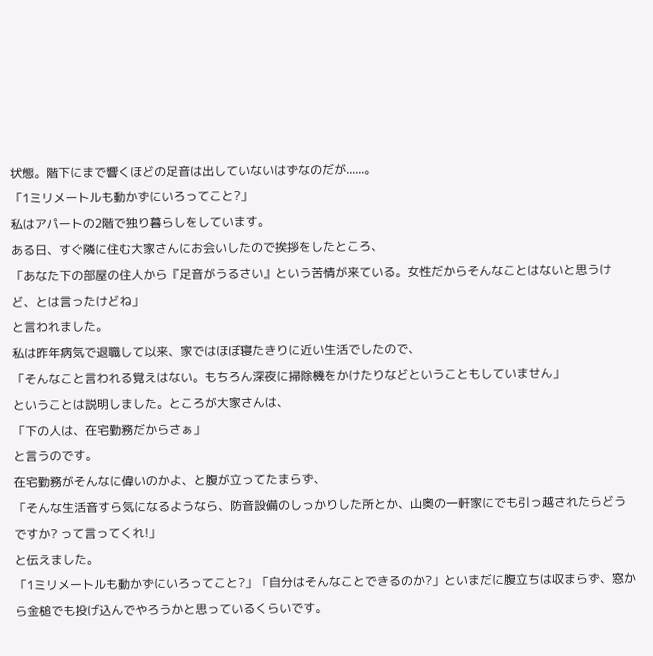状態。階下にまで響くほどの足音は出していないはずなのだが......。
「1ミリメートルも動かずにいろってこと?」
私はアパートの2階で独り暮らしをしています。
ある日、すぐ隣に住む大家さんにお会いしたので挨拶をしたところ、
「あなた下の部屋の住人から『足音がうるさい』という苦情が来ている。女性だからそんなことはないと思うけど、とは言ったけどね」
と言われました。
私は昨年病気で退職して以来、家ではほぼ寝たきりに近い生活でしたので、
「そんなこと言われる覚えはない。もちろん深夜に掃除機をかけたりなどということもしていません」
ということは説明しました。ところが大家さんは、
「下の人は、在宅勤務だからさぁ」
と言うのです。
在宅勤務がそんなに偉いのかよ、と腹が立ってたまらず、
「そんな生活音すら気になるようなら、防音設備のしっかりした所とか、山奥の一軒家にでも引っ越されたらどうですか? って言ってくれ!」
と伝えました。
「1ミリメートルも動かずにいろってこと?」「自分はそんなことできるのか?」といまだに腹立ちは収まらず、窓から金槌でも投げ込んでやろうかと思っているくらいです。